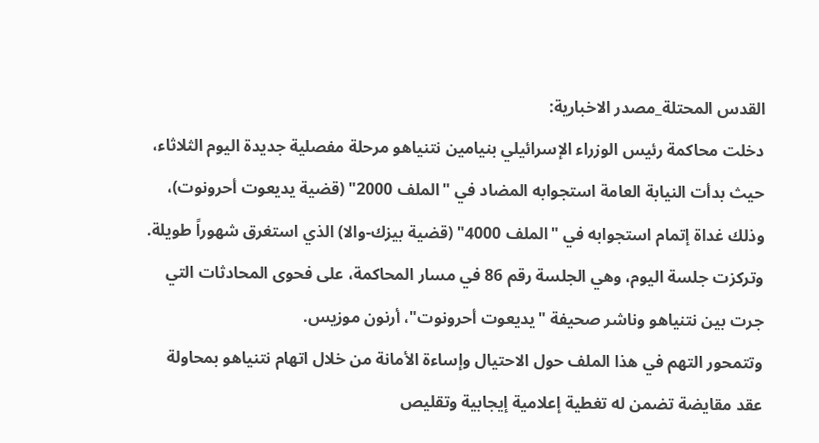القدس المحتلة_مصدر الاخبارية:
دخلت محاكمة رئيس الوزراء الإسرائيلي بنيامين نتنياهو مرحلة مفصلية جديدة اليوم الثلاثاء، حيث بدأت النيابة العامة استجوابه المضاد في "الملف 2000" (قضية يديعوت أحرونوت)، وذلك غداة إتمام استجوابه في "الملف 4000" (قضية بيزك-والا) الذي استغرق شهوراً طويلة.
وتركزت جلسة اليوم، وهي الجلسة رقم 86 في مسار المحاكمة، على فحوى المحادثات التي جرت بين نتنياهو وناشر صحيفة "يديعوت أحرونوت"، أرنون موزيس.
وتتمحور التهم في هذا الملف حول الاحتيال وإساءة الأمانة من خلال اتهام نتنياهو بمحاولة عقد مقايضة تضمن له تغطية إعلامية إيجابية وتقليص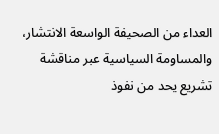العداء من الصحيفة الواسعة الانتشار، والمساومة السياسية عبر مناقشة تشريع يحد من نفوذ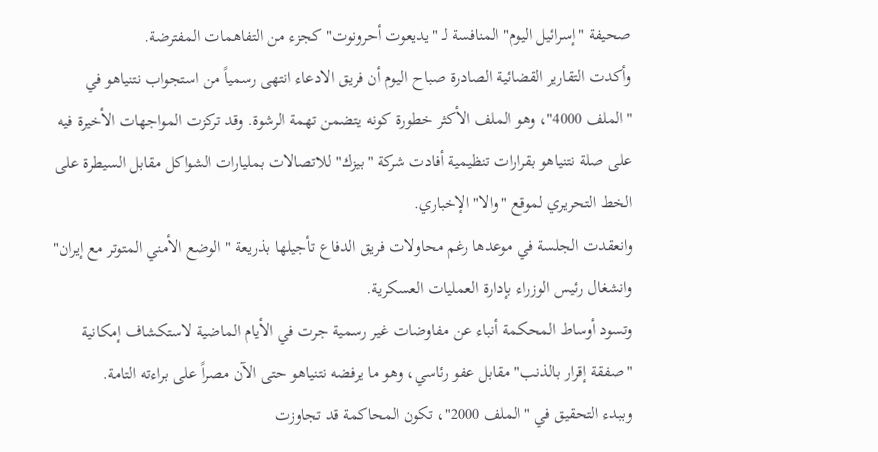صحيفة "إسرائيل اليوم" المنافسة لـ "يديعوت أحرونوت" كجزء من التفاهمات المفترضة.
وأكدت التقارير القضائية الصادرة صباح اليوم أن فريق الادعاء انتهى رسمياً من استجواب نتنياهو في "الملف 4000"، وهو الملف الأكثر خطورة كونه يتضمن تهمة الرشوة. وقد تركزت المواجهات الأخيرة فيه على صلة نتنياهو بقرارات تنظيمية أفادت شركة "بيزك" للاتصالات بمليارات الشواكل مقابل السيطرة على الخط التحريري لموقع "والا" الإخباري.
وانعقدت الجلسة في موعدها رغم محاولات فريق الدفاع تأجيلها بذريعة "الوضع الأمني المتوتر مع إيران" وانشغال رئيس الوزراء بإدارة العمليات العسكرية.
وتسود أوساط المحكمة أنباء عن مفاوضات غير رسمية جرت في الأيام الماضية لاستكشاف إمكانية "صفقة إقرار بالذنب" مقابل عفو رئاسي، وهو ما يرفضه نتنياهو حتى الآن مصراً على براءته التامة.
وببدء التحقيق في "الملف 2000"، تكون المحاكمة قد تجاوزت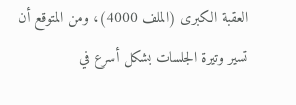العقبة الكبرى (الملف 4000)، ومن المتوقع أن تسير وتيرة الجلسات بشكل أسرع في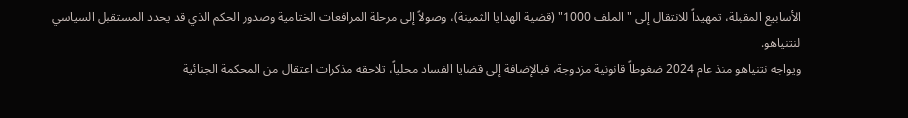الأسابيع المقبلة، تمهيداً للانتقال إلى "الملف 1000" (قضية الهدايا الثمينة)، وصولاً إلى مرحلة المرافعات الختامية وصدور الحكم الذي قد يحدد المستقبل السياسي لنتنياهو.
ويواجه نتنياهو منذ عام 2024 ضغوطاً قانونية مزدوجة، فبالإضافة إلى قضايا الفساد محلياً، تلاحقه مذكرات اعتقال من المحكمة الجنائية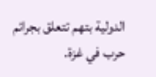الدولية بتهم تتعلق بجرائم حرب في غزة.